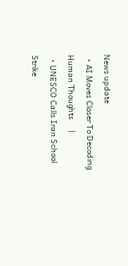News update
  • AI Moves Closer To Decoding Human Thoughts     |
  • UNESCO Calls Iran School Strike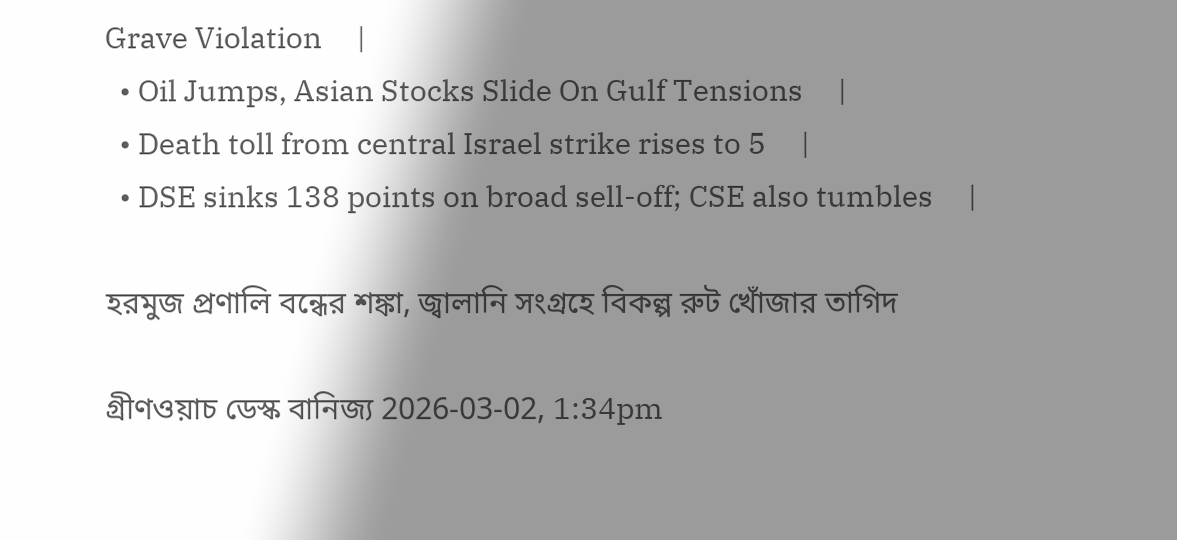Grave Violation     |
  • Oil Jumps, Asian Stocks Slide On Gulf Tensions     |
  • Death toll from central Israel strike rises to 5     |
  • DSE sinks 138 points on broad sell-off; CSE also tumbles     |

হরমুজ প্রণালি বন্ধের শঙ্কা, জ্বালানি সংগ্রহে বিকল্প রুট খোঁজার তাগিদ

গ্রীণওয়াচ ডেস্ক বানিজ্য 2026-03-02, 1:34pm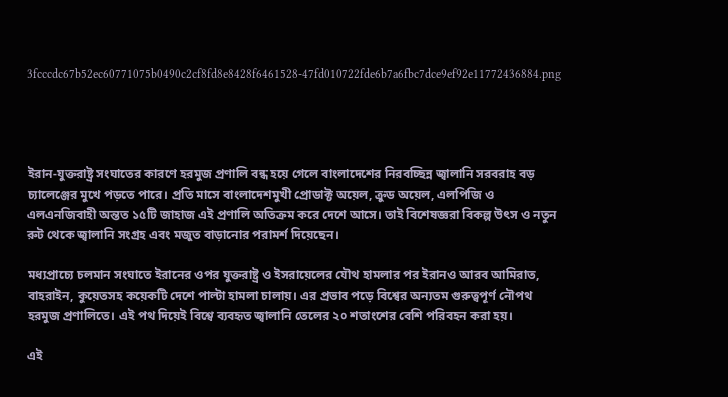3fcccdc67b52ec60771075b0490c2cf8fd8e8428f6461528-47fd010722fde6b7a6fbc7dce9ef92e11772436884.png




ইরান-যুক্তরাষ্ট্র সংঘাতের কারণে হরমুজ প্রণালি বন্ধ হয়ে গেলে বাংলাদেশের নিরবচ্ছিন্ন জ্বালানি সরবরাহ বড় চ্যালেঞ্জের মুখে পড়তে পারে। প্রতি মাসে বাংলাদেশমুখী প্রোডাক্ট অয়েল, ক্রুড অয়েল, এলপিজি ও এলএনজিবাহী অন্তত ১৫টি জাহাজ এই প্রণালি অতিক্রম করে দেশে আসে। তাই বিশেষজ্ঞরা বিকল্প উৎস ও নতুন রুট থেকে জ্বালানি সংগ্রহ এবং মজুত বাড়ানোর পরামর্শ দিয়েছেন।

মধ্যপ্রাচ্যে চলমান সংঘাতে ইরানের ওপর যুক্তরাষ্ট্র ও ইসরায়েলের যৌথ হামলার পর ইরানও আরব আমিরাত, বাহরাইন, কুয়েতসহ কয়েকটি দেশে পাল্টা হামলা চালায়। এর প্রভাব পড়ে বিশ্বের অন্যতম গুরুত্বপূর্ণ নৌপথ হরমুজ প্রণালিতে। এই পথ দিয়েই বিশ্বে ব্যবহৃত জ্বালানি তেলের ২০ শতাংশের বেশি পরিবহন করা হয়।

এই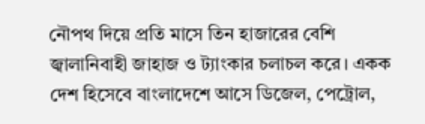নৌপথ দিয়ে প্রতি মাসে তিন হাজারের বেশি জ্বালানিবাহী জাহাজ ও ট্যাংকার চলাচল করে। একক দেশ হিসেবে বাংলাদেশে আসে ডিজেল, পেট্রোল,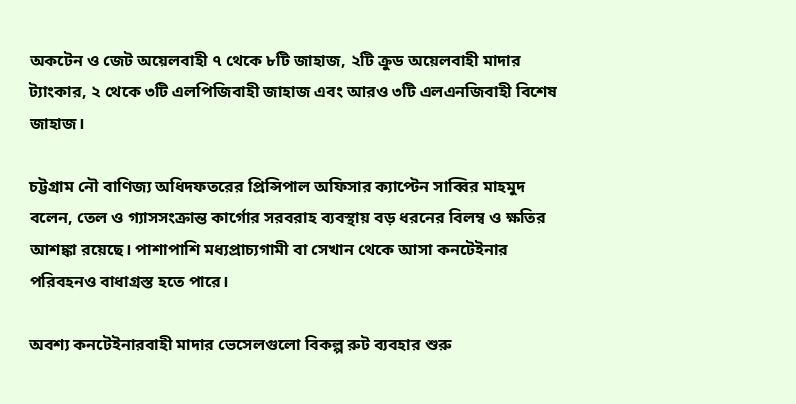অকটেন ও জেট অয়েলবাহী ৭ থেকে ৮টি জাহাজ, ২টি ক্রুড অয়েলবাহী মাদার ট্যাংকার, ২ থেকে ৩টি এলপিজিবাহী জাহাজ এবং আরও ৩টি এলএনজিবাহী বিশেষ জাহাজ।

চট্টগ্রাম নৌ বাণিজ্য অধিদফতরের প্রিন্সিপাল অফিসার ক্যাপ্টেন সাব্বির মাহমুদ বলেন, তেল ও গ্যাসসংক্রান্ত কার্গোর সরবরাহ ব্যবস্থায় বড় ধরনের বিলম্ব ও ক্ষতির আশঙ্কা রয়েছে। পাশাপাশি মধ্যপ্রাচ্যগামী বা সেখান থেকে আসা কনটেইনার পরিবহনও বাধাগ্রস্ত হতে পারে।

অবশ্য কনটেইনারবাহী মাদার ভেসেলগুলো বিকল্প রুট ব্যবহার শুরু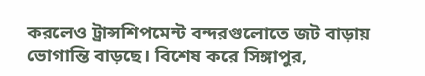করলেও ট্রান্সশিপমেন্ট বন্দরগুলোতে জট বাড়ায় ভোগান্তি বাড়ছে। বিশেষ করে সিঙ্গাপুর,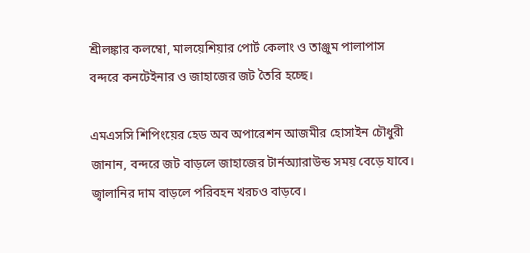শ্রীলঙ্কার কলম্বো, মালয়েশিয়ার পোর্ট কেলাং ও তাঞ্জুম পালাপাস বন্দরে কনটেইনার ও জাহাজের জট তৈরি হচ্ছে।

এমএসসি শিপিংয়ের হেড অব অপারেশন আজমীর হোসাইন চৌধুরী জানান, বন্দরে জট বাড়লে জাহাজের টার্নঅ্যারাউন্ড সময় বেড়ে যাবে। জ্বালানির দাম বাড়লে পরিবহন খরচও বাড়বে।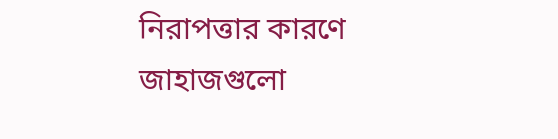নিরাপত্তার কারণে জাহাজগুলো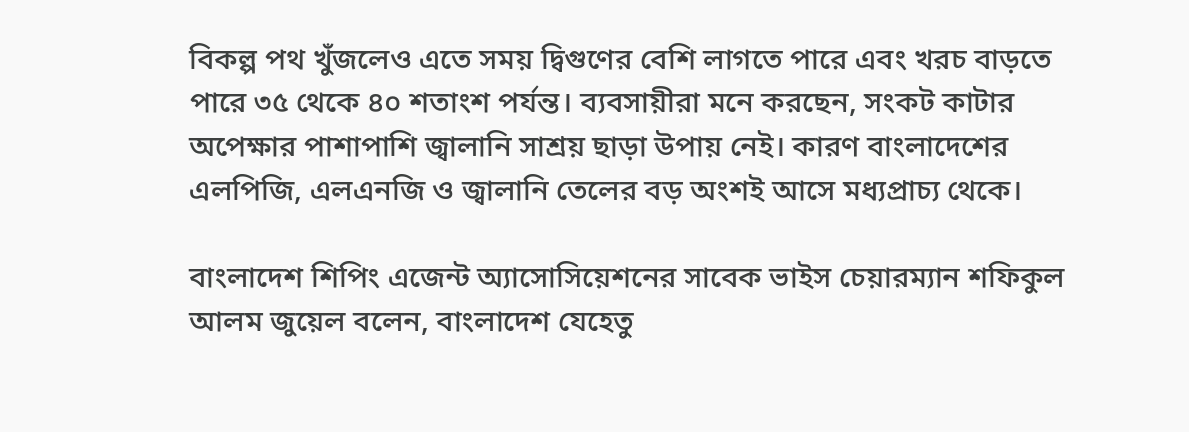বিকল্প পথ খুঁজলেও এতে সময় দ্বিগুণের বেশি লাগতে পারে এবং খরচ বাড়তে পারে ৩৫ থেকে ৪০ শতাংশ পর্যন্ত। ব্যবসায়ীরা মনে করছেন, সংকট কাটার অপেক্ষার পাশাপাশি জ্বালানি সাশ্রয় ছাড়া উপায় নেই। কারণ বাংলাদেশের এলপিজি, এলএনজি ও জ্বালানি তেলের বড় অংশই আসে মধ্যপ্রাচ্য থেকে।

বাংলাদেশ শিপিং এজেন্ট অ্যাসোসিয়েশনের সাবেক ভাইস চেয়ারম্যান শফিকুল আলম জুয়েল বলেন, বাংলাদেশ যেহেতু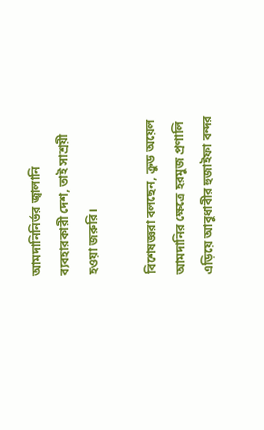আমদানিনির্ভর জ্বালানি ব্যবহারকারী দেশ, তাই সাশ্রয়ী হওয়া জরুরি।

বিশেষজ্ঞরা বলছেন, ক্রুড অয়েল আমদানির ক্ষেত্রে হরমুজ প্রণালি এড়িয়ে আবুধাবীর হুজাইফা বন্দর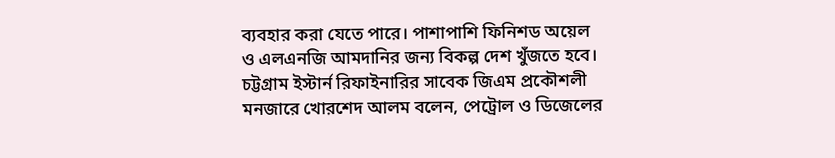ব্যবহার করা যেতে পারে। পাশাপাশি ফিনিশড অয়েল ও এলএনজি আমদানির জন্য বিকল্প দেশ খুঁজতে হবে। চট্টগ্রাম ইস্টার্ন রিফাইনারির সাবেক জিএম প্রকৌশলী মনজারে খোরশেদ আলম বলেন, পেট্রোল ও ডিজেলের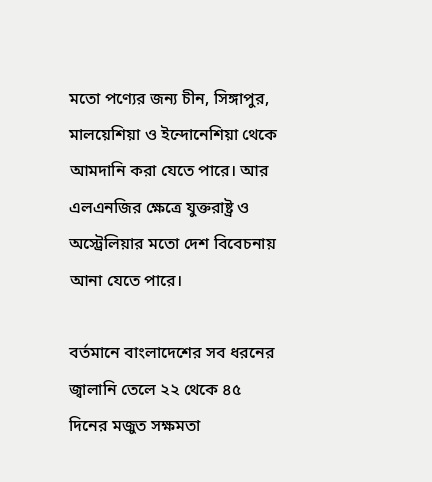মতো পণ্যের জন্য চীন, সিঙ্গাপুর, মালয়েশিয়া ও ইন্দোনেশিয়া থেকে আমদানি করা যেতে পারে। আর এলএনজির ক্ষেত্রে যুক্তরাষ্ট্র ও অস্ট্রেলিয়ার মতো দেশ বিবেচনায় আনা যেতে পারে।

বর্তমানে বাংলাদেশের সব ধরনের জ্বালানি তেলে ২২ থেকে ৪৫ দিনের মজুত সক্ষমতা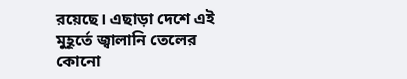রয়েছে। এছাড়া দেশে এই মুহূর্তে জ্বালানি তেলের কোনো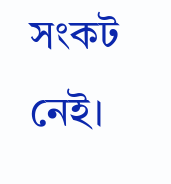সংকট নেই।